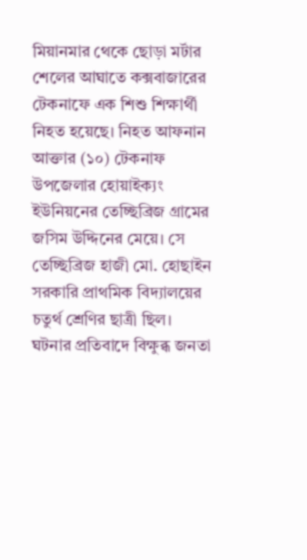মিয়ানমার থেকে ছোড়া মর্টার শেলের আঘাতে কক্সবাজারের টেকনাফে এক শিশু শিক্ষার্থী নিহত হয়েছে। নিহত আফনান আক্তার (১০) টেকনাফ উপজেলার হোয়াইক্যং ইউনিয়নের তেচ্ছিব্রিজ গ্রামের জসিম উদ্দিনের মেয়ে। সে তেচ্ছিব্রিজ হাজী মো. হোছাইন সরকারি প্রাথমিক বিদ্যালয়ের চতুর্থ শ্রেণির ছাত্রী ছিল।
ঘটনার প্রতিবাদে বিক্ষুব্ধ জনতা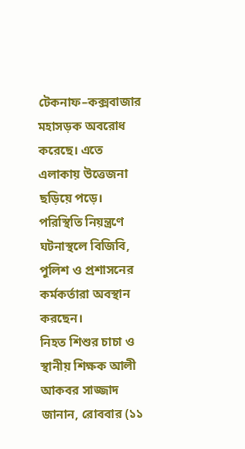টেকনাফ–কক্সবাজার মহাসড়ক অবরোধ করেছে। এতে এলাকায় উত্তেজনা ছড়িয়ে পড়ে। পরিস্থিতি নিয়ন্ত্রণে ঘটনাস্থলে বিজিবি, পুলিশ ও প্রশাসনের কর্মকর্তারা অবস্থান করছেন।
নিহত শিশুর চাচা ও স্থানীয় শিক্ষক আলী আকবর সাজ্জাদ জানান, রোববার (১১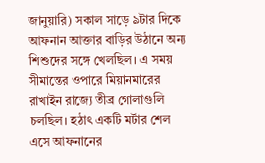জানুয়ারি) সকাল সাড়ে ৯টার দিকে আফনান আক্তার বাড়ির উঠানে অন্য শিশুদের সঙ্গে খেলছিল। এ সময় সীমান্তের ওপারে মিয়ানমারের রাখাইন রাজ্যে তীব্র গোলাগুলি চলছিল। হঠাৎ একটি মর্টার শেল এসে আফনানের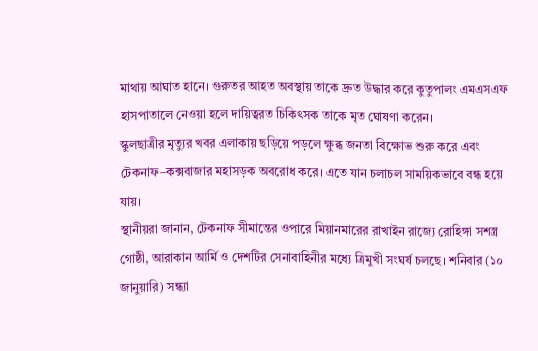মাথায় আঘাত হানে। গুরুতর আহত অবস্থায় তাকে দ্রুত উদ্ধার করে কুতুপালং এমএসএফ হাসপাতালে নেওয়া হলে দায়িত্বরত চিকিৎসক তাকে মৃত ঘোষণা করেন।
স্কুলছাত্রীর মৃত্যুর খবর এলাকায় ছড়িয়ে পড়লে ক্ষুব্ধ জনতা বিক্ষোভ শুরু করে এবং টেকনাফ–কক্সবাজার মহাসড়ক অবরোধ করে। এতে যান চলাচল সাময়িকভাবে বন্ধ হয়ে যায়।
স্থানীয়রা জানান, টেকনাফ সীমান্তের ওপারে মিয়ানমারের রাখাইন রাজ্যে রোহিঙ্গা সশস্ত্র গোষ্ঠী, আরাকান আর্মি ও দেশটির সেনাবাহিনীর মধ্যে ত্রিমুখী সংঘর্ষ চলছে। শনিবার (১০ জানুয়ারি) সন্ধ্যা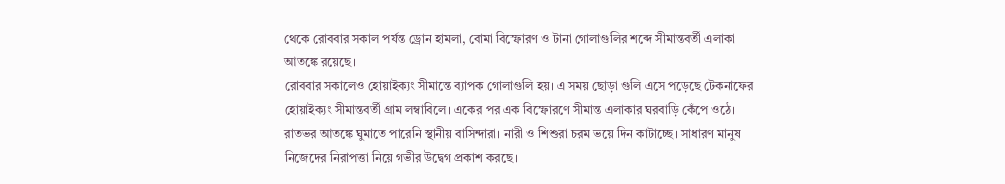থেকে রোববার সকাল পর্যন্ত ড্রোন হামলা, বোমা বিস্ফোরণ ও টানা গোলাগুলির শব্দে সীমান্তবর্তী এলাকা আতঙ্কে রয়েছে।
রোববার সকালেও হোয়াইক্যং সীমান্তে ব্যাপক গোলাগুলি হয়। এ সময় ছোড়া গুলি এসে পড়েছে টেকনাফের হোয়াইক্যং সীমান্তবর্তী গ্রাম লম্বাবিলে। একের পর এক বিস্ফোরণে সীমান্ত এলাকার ঘরবাড়ি কেঁপে ওঠে। রাতভর আতঙ্কে ঘুমাতে পারেনি স্থানীয় বাসিন্দারা। নারী ও শিশুরা চরম ভয়ে দিন কাটাচ্ছে। সাধারণ মানুষ নিজেদের নিরাপত্তা নিয়ে গভীর উদ্বেগ প্রকাশ করছে।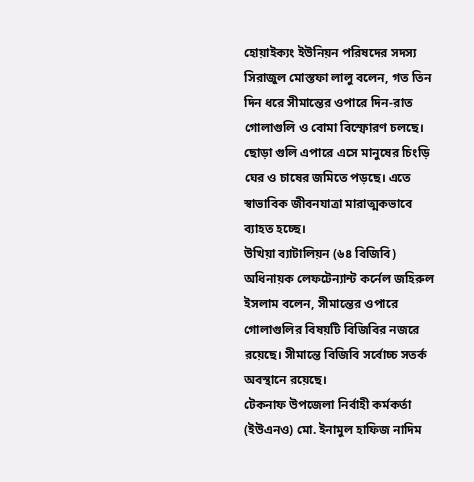হোয়াইক্যং ইউনিয়ন পরিষদের সদস্য সিরাজুল মোস্তফা লালু বলেন, গত তিন দিন ধরে সীমান্তের ওপারে দিন-রাত গোলাগুলি ও বোমা বিস্ফোরণ চলছে। ছোড়া গুলি এপারে এসে মানুষের চিংড়ি ঘের ও চাষের জমিতে পড়ছে। এতে স্বাভাবিক জীবনযাত্রা মারাত্মকভাবে ব্যাহত হচ্ছে।
উখিয়া ব্যাটালিয়ন (৬৪ বিজিবি) অধিনায়ক লেফটেন্যান্ট কর্নেল জহিরুল ইসলাম বলেন, সীমান্তের ওপারে গোলাগুলির বিষয়টি বিজিবির নজরে রয়েছে। সীমান্তে বিজিবি সর্বোচ্চ সতর্ক অবস্থানে রয়েছে।
টেকনাফ উপজেলা নির্বাহী কর্মকর্তা (ইউএনও) মো. ইনামুল হাফিজ নাদিম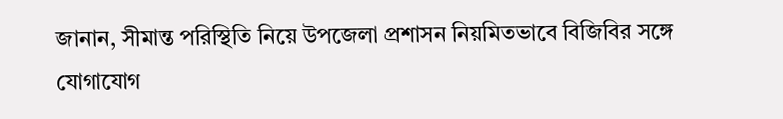জানান, সীমান্ত পরিস্থিতি নিয়ে উপজেলা প্রশাসন নিয়মিতভাবে বিজিবির সঙ্গে যোগাযোগ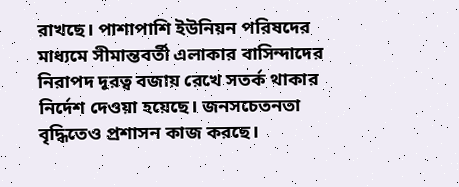রাখছে। পাশাপাশি ইউনিয়ন পরিষদের মাধ্যমে সীমান্তবর্তী এলাকার বাসিন্দাদের নিরাপদ দূরত্ব বজায় রেখে সতর্ক থাকার নির্দেশ দেওয়া হয়েছে। জনসচেতনতা বৃদ্ধিতেও প্রশাসন কাজ করছে।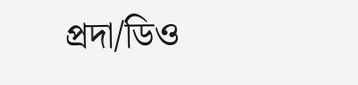প্রদা/ডিও